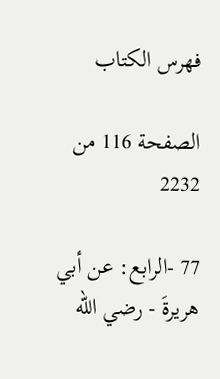فهرس الكتاب

الصفحة 116 من 2232

77 -الرابع: عن أبي هريرةَ - رضي الله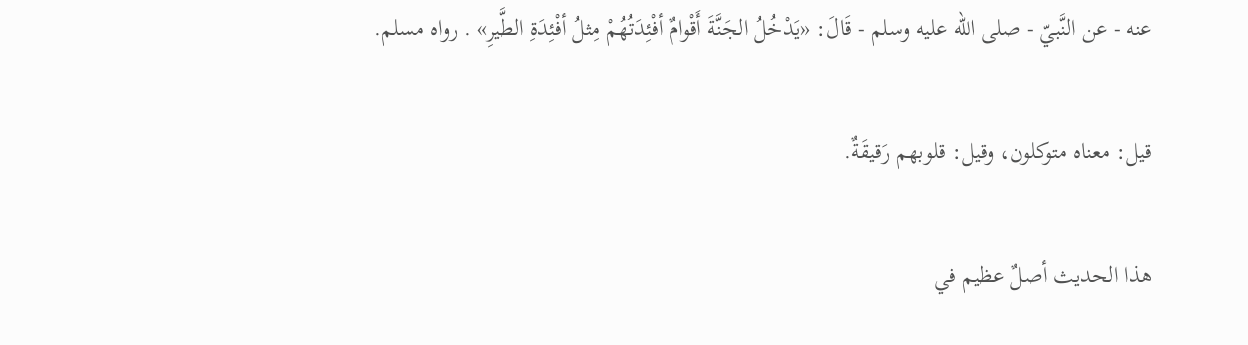عنه - عن النَّبيّ - صلى الله عليه وسلم - قَالَ: «يَدْخُلُ الجَنَّةَ أَقْوامٌ أفْئِدَتُهُمْ مِثلُ أفْئِدَةِ الطَّيرِ» . رواه مسلم.

قيل: معناه متوكلون، وقيل: قلوبهم رَقيقَةٌ.

هذا الحديث أصلٌ عظيم في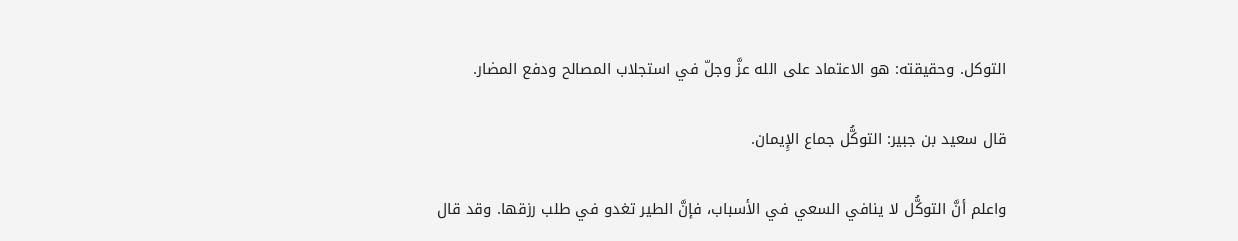التوكل. وحقيقته: هو الاعتماد على الله عزَّ وجلّ في استجلاب المصالح ودفع المضار.

قال سعيد بن جبير: التوكُّل جماع الإِيمان.

واعلم أنَّ التوكُّل لا ينافي السعي في الأسباب، فإنَّ الطير تغدو في طلب رزقها. وقد قال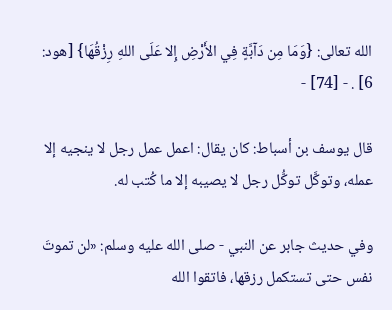الله تعالى: {وَمَا مِن دَآبَّةٍ فِي الأَرْضِ إِلا عَلَى اللهِ رِزْقُهَا} [هود: 6] . - [74] -

قال يوسف بن أسباط: كان يقال: اعمل عمل رجل لا ينجيه إلا عمله، وتوكَّل توكُّل رجل لا يصيبه إلا ما كُتب له.

وفي حديث جابر عن النبي - صلى الله عليه وسلم: «لن تموتَ نفس حتى تستكمل رزقها، فاتقوا الله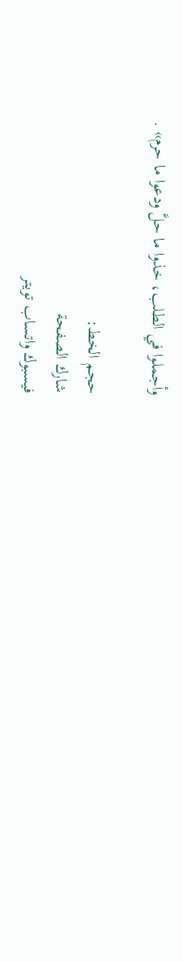وأجملوا في الطلب، خذوا ما حلَّ ودعوا ما حرم» .

حجم الخط:
شارك الصفحة
فيسبوك واتساب تويتر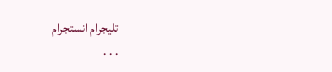تليجرام انستجرام
. . .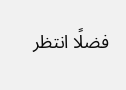فضلًا انتظر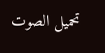تحميل الصوت